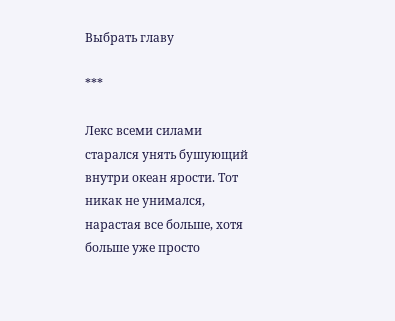Выбрать главу

***

Лекс всеми силами старался унять бушующий внутри океан ярости. Тот никак не унимался, нарастая все больше, хотя больше уже просто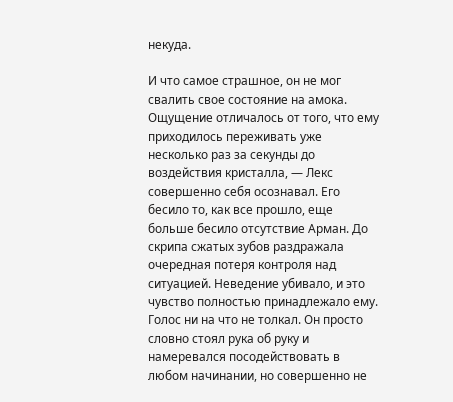некуда.

И что самое страшное, он не мог свалить свое состояние на амока. Ощущение отличалось от того, что ему приходилось переживать уже несколько раз за секунды до воздействия кристалла, — Лекс совершенно себя осознавал. Его бесило то, как все прошло, еще больше бесило отсутствие Арман. До скрипа сжатых зубов раздражала очередная потеря контроля над ситуацией. Неведение убивало, и это чувство полностью принадлежало ему. Голос ни на что не толкал. Он просто словно стоял рука об руку и намеревался посодействовать в любом начинании, но совершенно не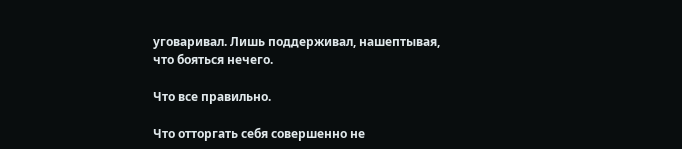уговаривал. Лишь поддерживал, нашептывая, что бояться нечего.

Что все правильно.

Что отторгать себя совершенно не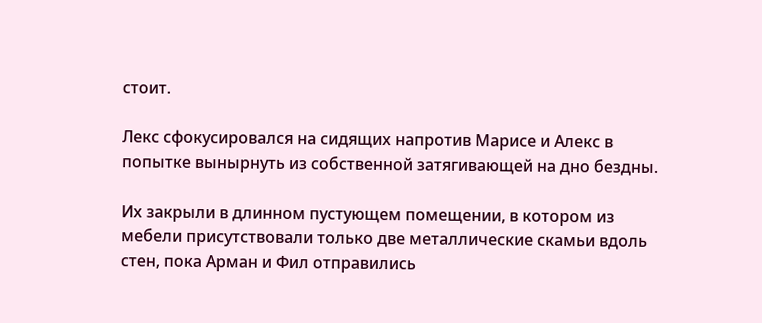стоит.

Лекс сфокусировался на сидящих напротив Марисе и Алекс в попытке вынырнуть из собственной затягивающей на дно бездны.

Их закрыли в длинном пустующем помещении, в котором из мебели присутствовали только две металлические скамьи вдоль стен, пока Арман и Фил отправились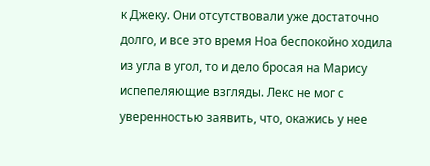к Джеку. Они отсутствовали уже достаточно долго, и все это время Ноа беспокойно ходила из угла в угол, то и дело бросая на Марису испепеляющие взгляды. Лекс не мог с уверенностью заявить, что, окажись у нее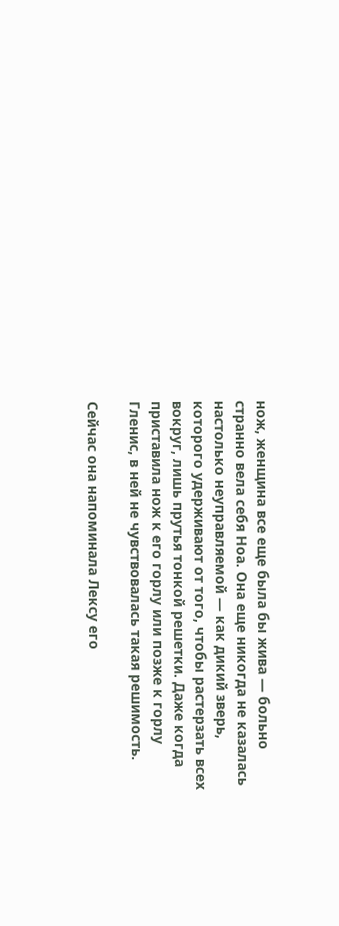нож, женщина все еще была бы жива — больно странно вела себя Ноа. Она еще никогда не казалась настолько неуправляемой — как дикий зверь, которого удерживают от того, чтобы растерзать всех вокруг, лишь прутья тонкой решетки. Даже когда приставила нож к его горлу или позже к горлу Гленис, в ней не чувствовалась такая решимость.

Сейчас она напоминала Лексу его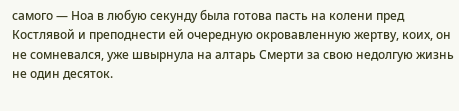самого — Ноа в любую секунду была готова пасть на колени пред Костлявой и преподнести ей очередную окровавленную жертву, коих, он не сомневался, уже швырнула на алтарь Смерти за свою недолгую жизнь не один десяток.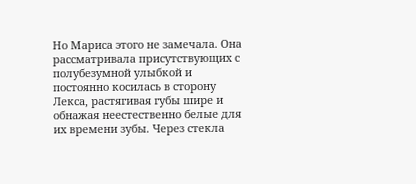Но Мариса этого не замечала. Она рассматривала присутствующих с полубезумной улыбкой и постоянно косилась в сторону Лекса, растягивая губы шире и обнажая неестественно белые для их времени зубы. Через стекла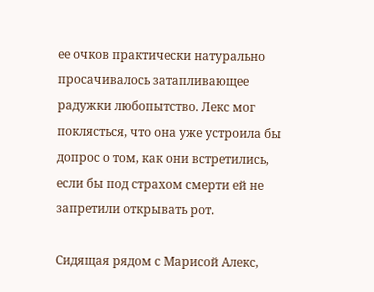ее очков практически натурально просачивалось затапливающее радужки любопытство. Лекс мог поклясться, что она уже устроила бы допрос о том, как они встретились, если бы под страхом смерти ей не запретили открывать рот.

Сидящая рядом с Марисой Алекс,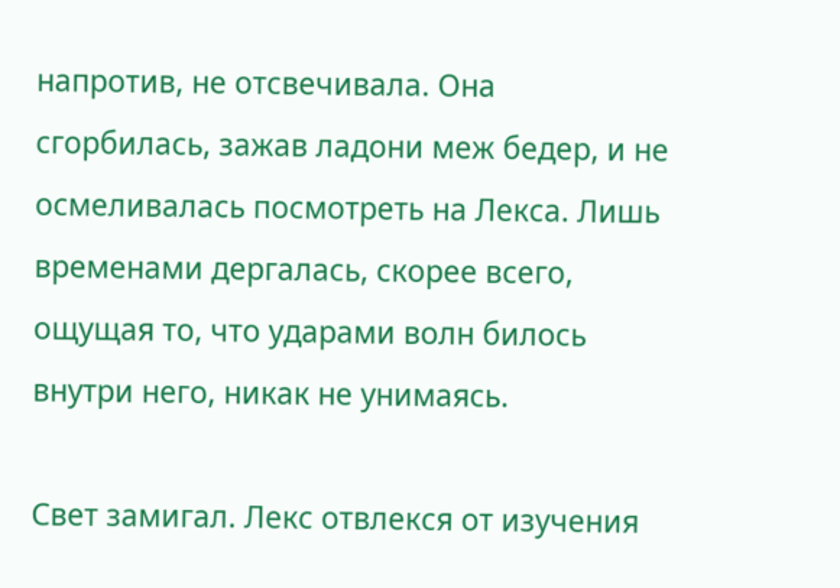напротив, не отсвечивала. Она сгорбилась, зажав ладони меж бедер, и не осмеливалась посмотреть на Лекса. Лишь временами дергалась, скорее всего, ощущая то, что ударами волн билось внутри него, никак не унимаясь.

Свет замигал. Лекс отвлекся от изучения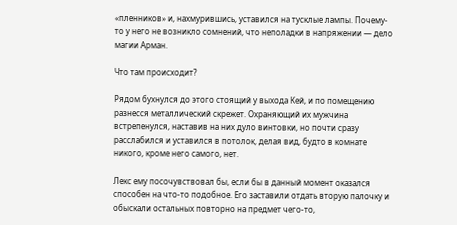«пленников» и, нахмурившись, уставился на тусклые лампы. Почему-то у него не возникло сомнений, что неполадки в напряжении — дело магии Арман.

Что там происходит?

Рядом бухнулся до этого стоящий у выхода Кей, и по помещению разнесся металлический скрежет. Охраняющий их мужчина встрепенулся, наставив на них дуло винтовки, но почти сразу расслабился и уставился в потолок, делая вид, будто в комнате никого, кроме него самого, нет.

Лекс ему посочувствовал бы, если бы в данный момент оказался способен на что-то подобное. Его заставили отдать вторую палочку и обыскали остальных повторно на предмет чего-то,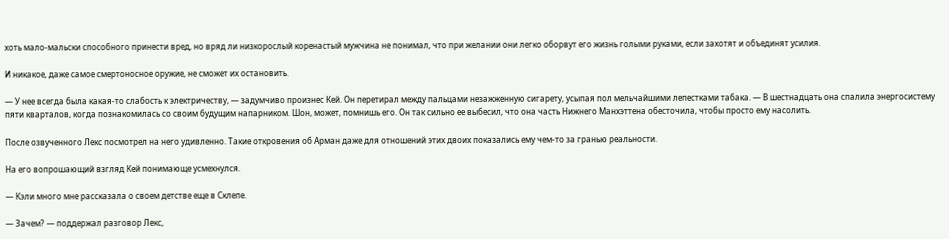хоть мало-мальски способного принести вред, но вряд ли низкорослый коренастый мужчина не понимал, что при желании они легко оборвут его жизнь голыми руками, если захотят и объединят усилия.

И никакое, даже самое смертоносное оружие, не сможет их остановить.

— У нее всегда была какая-то слабость к электричеству, — задумчиво произнес Кей. Он перетирал между пальцами незажженную сигарету, усыпая пол мельчайшими лепестками табака. — В шестнадцать она спалила энергосистему пяти кварталов, когда познакомилась со своим будущим напарником. Шон, может, помнишь его. Он так сильно ее выбесил, что она часть Нижнего Манхэттена обесточила, чтобы просто ему насолить.

После озвученного Лекс посмотрел на него удивленно. Такие откровения об Арман даже для отношений этих двоих показались ему чем-то за гранью реальности.

На его вопрошающий взгляд Кей понимающе усмехнулся.

— Кэли много мне рассказала о своем детстве еще в Склепе.

— Зачем? — поддержал разговор Лекс,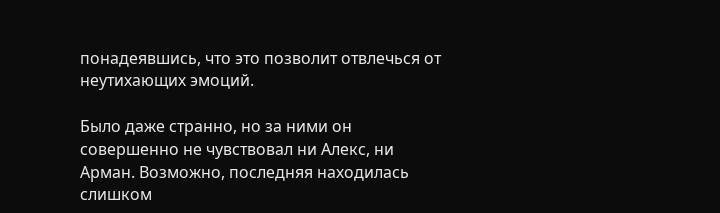понадеявшись, что это позволит отвлечься от неутихающих эмоций.

Было даже странно, но за ними он совершенно не чувствовал ни Алекс, ни Арман. Возможно, последняя находилась слишком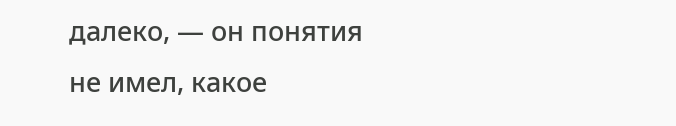далеко, — он понятия не имел, какое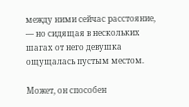между ними сейчас расстояние, — но сидящая в нескольких шагах от него девушка ощущалась пустым местом.

Может, он способен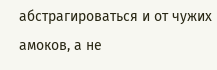абстрагироваться и от чужих амоков, а не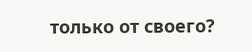только от своего?